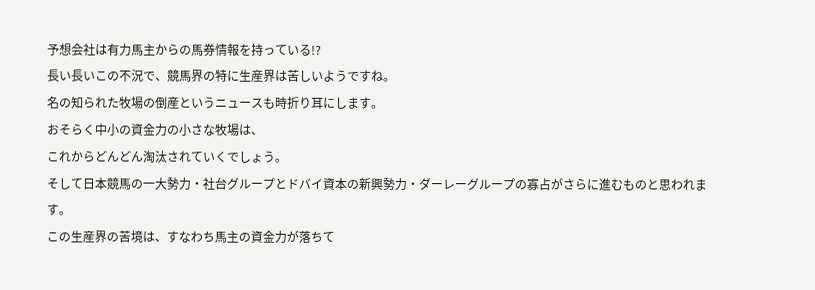予想会社は有力馬主からの馬券情報を持っている!?
長い長いこの不況で、競馬界の特に生産界は苦しいようですね。
名の知られた牧場の倒産というニュースも時折り耳にします。
おそらく中小の資金力の小さな牧場は、
これからどんどん淘汰されていくでしょう。
そして日本競馬の一大勢力・社台グループとドバイ資本の新興勢力・ダーレーグループの寡占がさらに進むものと思われます。
この生産界の苦境は、すなわち馬主の資金力が落ちて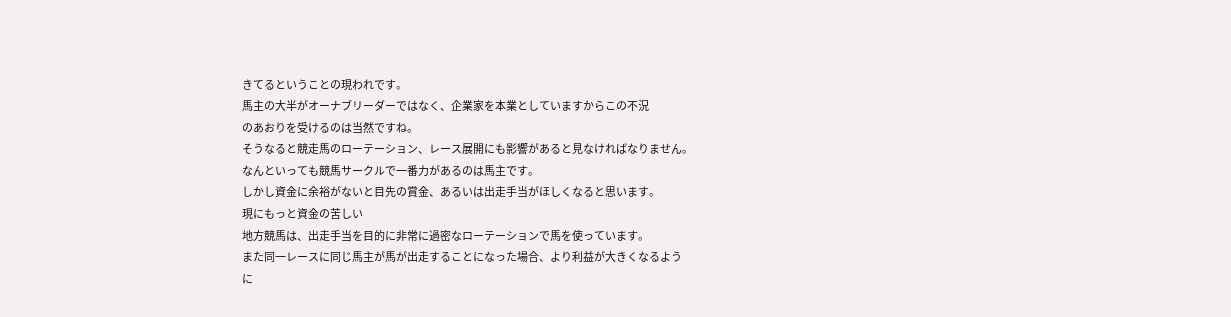きてるということの現われです。
馬主の大半がオーナブリーダーではなく、企業家を本業としていますからこの不況
のあおりを受けるのは当然ですね。
そうなると競走馬のローテーション、レース展開にも影響があると見なければなりません。
なんといっても競馬サークルで一番力があるのは馬主です。
しかし資金に余裕がないと目先の賞金、あるいは出走手当がほしくなると思います。
現にもっと資金の苦しい
地方競馬は、出走手当を目的に非常に過密なローテーションで馬を使っています。
また同一レースに同じ馬主が馬が出走することになった場合、より利益が大きくなるよう
に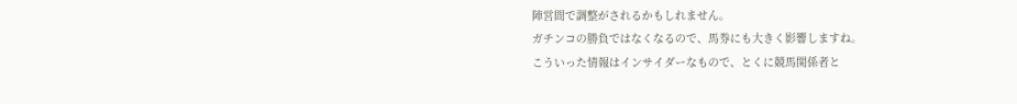陣営間で調整がされるかもしれません。
ガチンコの勝負ではなくなるので、馬券にも大きく影響しますね。
こういった情報はインサイダーなもので、とくに競馬関係者と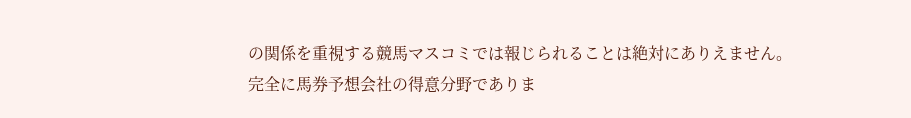の関係を重視する競馬マスコミでは報じられることは絶対にありえません。
完全に馬券予想会社の得意分野でありま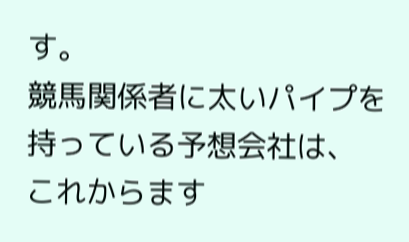す。
競馬関係者に太いパイプを持っている予想会社は、
これからます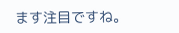ます注目ですね。